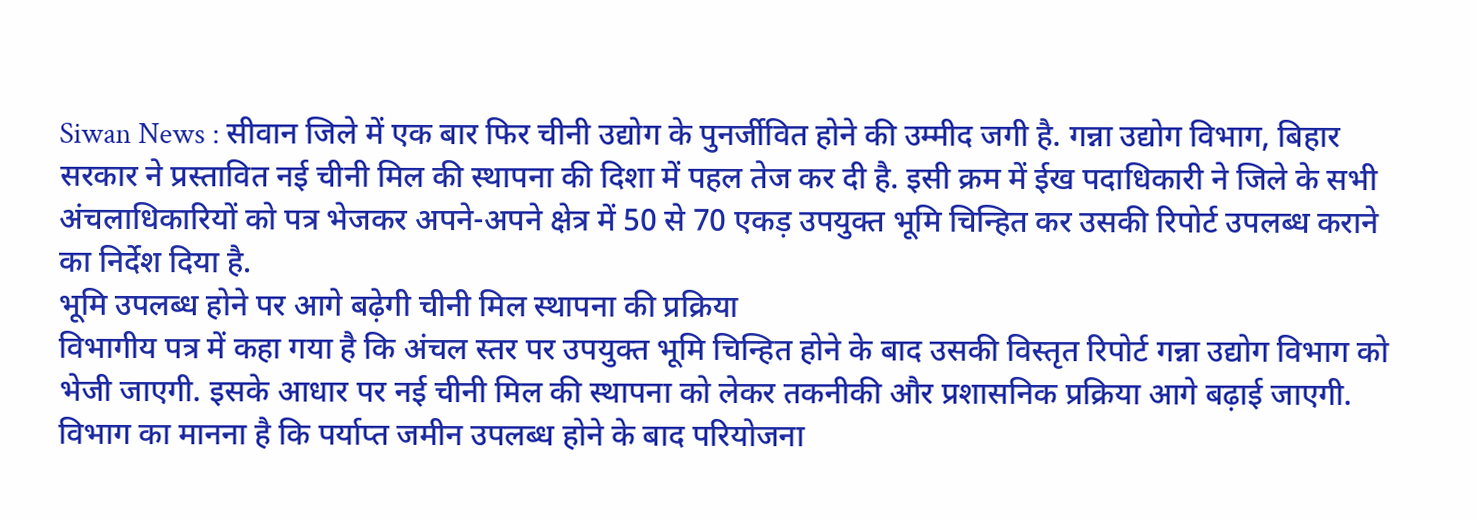Siwan News : सीवान जिले में एक बार फिर चीनी उद्योग के पुनर्जीवित होने की उम्मीद जगी है. गन्ना उद्योग विभाग, बिहार सरकार ने प्रस्तावित नई चीनी मिल की स्थापना की दिशा में पहल तेज कर दी है. इसी क्रम में ईख पदाधिकारी ने जिले के सभी अंचलाधिकारियों को पत्र भेजकर अपने-अपने क्षेत्र में 50 से 70 एकड़ उपयुक्त भूमि चिन्हित कर उसकी रिपोर्ट उपलब्ध कराने का निर्देश दिया है.
भूमि उपलब्ध होने पर आगे बढ़ेगी चीनी मिल स्थापना की प्रक्रिया
विभागीय पत्र में कहा गया है कि अंचल स्तर पर उपयुक्त भूमि चिन्हित होने के बाद उसकी विस्तृत रिपोर्ट गन्ना उद्योग विभाग को भेजी जाएगी. इसके आधार पर नई चीनी मिल की स्थापना को लेकर तकनीकी और प्रशासनिक प्रक्रिया आगे बढ़ाई जाएगी. विभाग का मानना है कि पर्याप्त जमीन उपलब्ध होने के बाद परियोजना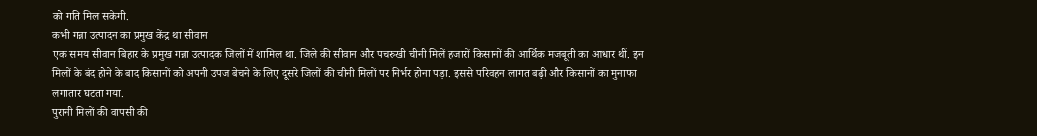को गति मिल सकेगी.
कभी गन्ना उत्पादन का प्रमुख केंद्र था सीवान
एक समय सीवान बिहार के प्रमुख गन्ना उत्पादक जिलों में शामिल था. जिले की सीवान और पचरुखी चीनी मिलें हजारों किसानों की आर्थिक मजबूती का आधार थीं. इन मिलों के बंद होने के बाद किसानों को अपनी उपज बेचने के लिए दूसरे जिलों की चीनी मिलों पर निर्भर होना पड़ा. इससे परिवहन लागत बढ़ी और किसानों का मुनाफा लगातार घटता गया.
पुरानी मिलों की वापसी की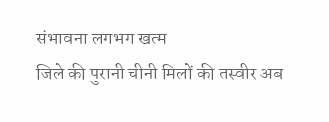संभावना लगभग खत्म
जिले की पुरानी चीनी मिलों की तस्वीर अब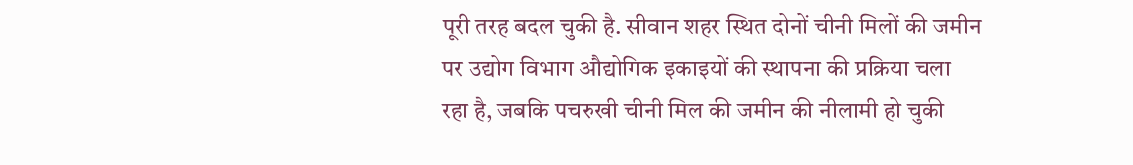पूरी तरह बदल चुकी है. सीवान शहर स्थित दोनों चीनी मिलों की जमीन पर उद्योग विभाग औद्योगिक इकाइयों की स्थापना की प्रक्रिया चला रहा है, जबकि पचरुखी चीनी मिल की जमीन की नीलामी हो चुकी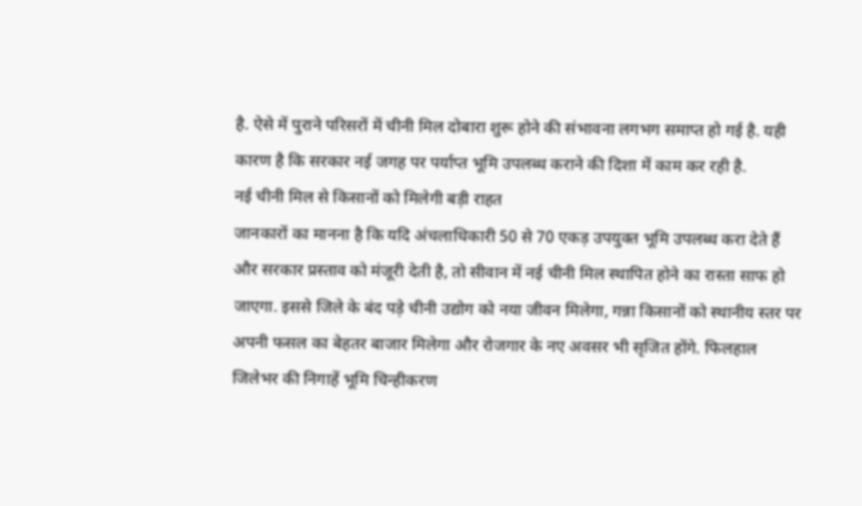है. ऐसे में पुराने परिसरों में चीनी मिल दोबारा शुरू होने की संभावना लगभग समाप्त हो गई है. यही कारण है कि सरकार नई जगह पर पर्याप्त भूमि उपलब्ध कराने की दिशा में काम कर रही है.
नई चीनी मिल से किसानों को मिलेगी बड़ी राहत
जानकारों का मानना है कि यदि अंचलाधिकारी 50 से 70 एकड़ उपयुक्त भूमि उपलब्ध करा देते हैं और सरकार प्रस्ताव को मंजूरी देती है, तो सीवान में नई चीनी मिल स्थापित होने का रास्ता साफ हो जाएगा. इससे जिले के बंद पड़े चीनी उद्योग को नया जीवन मिलेगा, गन्ना किसानों को स्थानीय स्तर पर अपनी फसल का बेहतर बाजार मिलेगा और रोजगार के नए अवसर भी सृजित होंगे. फिलहाल जिलेभर की निगाहें भूमि चिन्हीकरण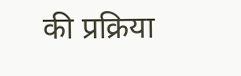की प्रक्रिया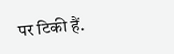पर टिकी हैं.